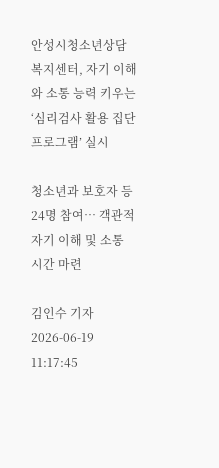안성시청소년상담복지센터, 자기 이해와 소통 능력 키우는 ‘심리검사 활용 집단프로그램’ 실시

청소년과 보호자 등 24명 참여… 객관적 자기 이해 및 소통 시간 마련

김인수 기자
2026-06-19 11:17:45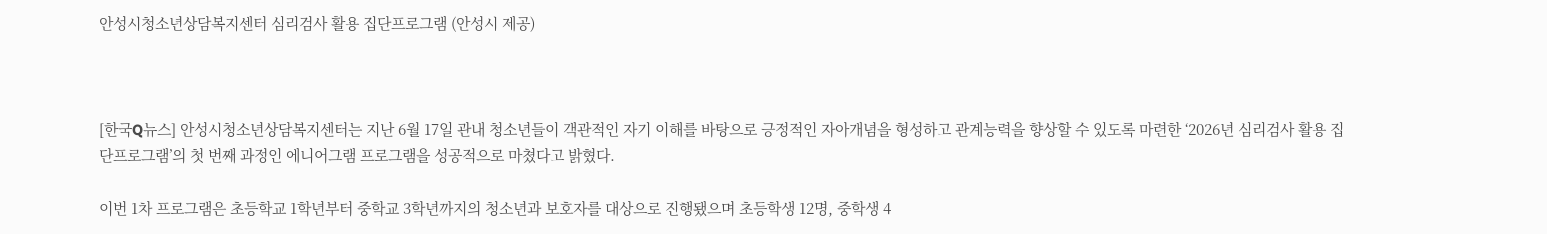안성시청소년상담복지센터 심리검사 활용 집단프로그램 (안성시 제공)



[한국Q뉴스] 안성시청소년상담복지센터는 지난 6월 17일 관내 청소년들이 객관적인 자기 이해를 바탕으로 긍정적인 자아개념을 형성하고 관계능력을 향상할 수 있도록 마련한 ‘2026년 심리검사 활용 집단프로그램’의 첫 번째 과정인 에니어그램 프로그램을 성공적으로 마쳤다고 밝혔다.

이번 1차 프로그램은 초등학교 1학년부터 중학교 3학년까지의 청소년과 보호자를 대상으로 진행됐으며 초등학생 12명, 중학생 4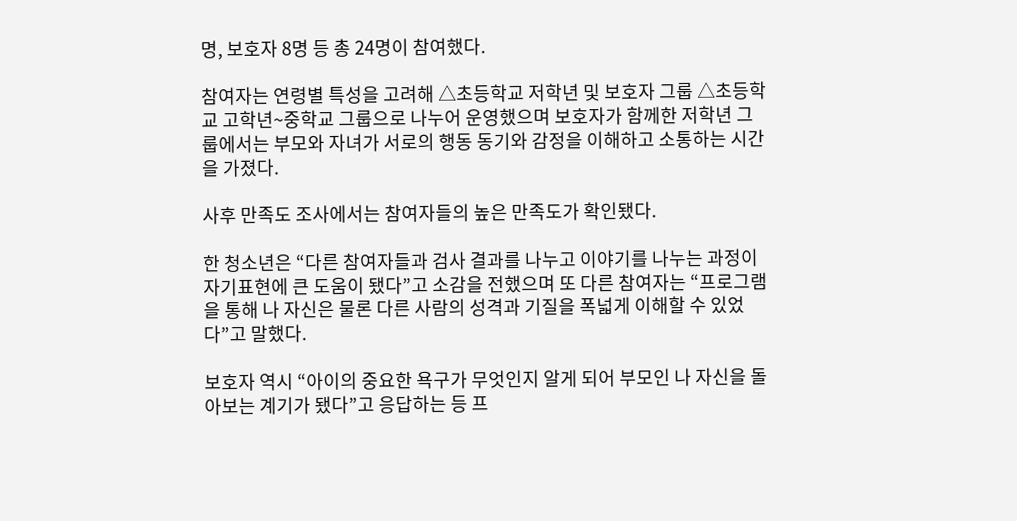명, 보호자 8명 등 총 24명이 참여했다.

참여자는 연령별 특성을 고려해 △초등학교 저학년 및 보호자 그룹 △초등학교 고학년~중학교 그룹으로 나누어 운영했으며 보호자가 함께한 저학년 그룹에서는 부모와 자녀가 서로의 행동 동기와 감정을 이해하고 소통하는 시간을 가졌다.

사후 만족도 조사에서는 참여자들의 높은 만족도가 확인됐다.

한 청소년은 “다른 참여자들과 검사 결과를 나누고 이야기를 나누는 과정이 자기표현에 큰 도움이 됐다”고 소감을 전했으며 또 다른 참여자는 “프로그램을 통해 나 자신은 물론 다른 사람의 성격과 기질을 폭넓게 이해할 수 있었다”고 말했다.

보호자 역시 “아이의 중요한 욕구가 무엇인지 알게 되어 부모인 나 자신을 돌아보는 계기가 됐다”고 응답하는 등 프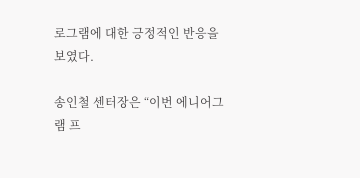로그램에 대한 긍정적인 반응을 보였다.

송인철 센터장은 “이번 에니어그램 프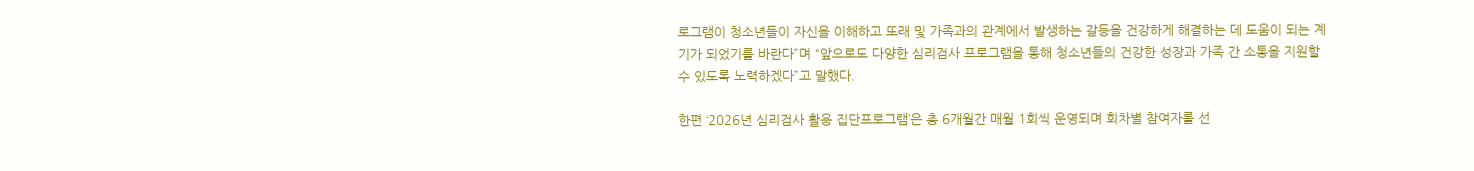로그램이 청소년들이 자신을 이해하고 또래 및 가족과의 관계에서 발생하는 갈등을 건강하게 해결하는 데 도움이 되는 계기가 되었기를 바란다”며 “앞으로도 다양한 심리검사 프로그램을 통해 청소년들의 건강한 성장과 가족 간 소통을 지원할 수 있도록 노력하겠다”고 말했다.

한편 ‘2026년 심리검사 활용 집단프로그램’은 총 6개월간 매월 1회씩 운영되며 회차별 참여자를 선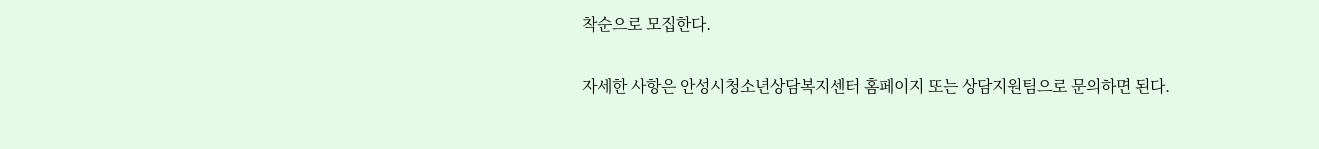착순으로 모집한다.

자세한 사항은 안성시청소년상담복지센터 홈페이지 또는 상담지원팀으로 문의하면 된다.